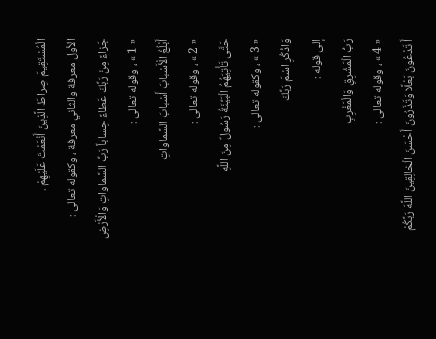الْمُسْتَقِيمَ صِراطَ الَّذِينَ أَنْعَمْتَ عَلَيْهِمْ .
الأول معرفة والثاني معرفة ، وكقوله تعالى :
جَزاءً مِنْ رَبِّكَ عَطاءً حِساباً رَبِّ السَّماواتِ وَالْأَرْضِ
« 1 » ، وقوله تعالى :
أَبْلُغُ الْأَسْبابَ أَسْبابَ السَّماواتِ
« 2 » ، وقوله تعالى :
حَتَّى تَأْتِيَهُمُ الْبَيِّنَةُ رَسُولٌ مِنَ اللَّهِ
« 3 » ، وكقوله تعالى :
وَاذْكُرِ اسْمَ رَبِّكَ
إلى قوله :
رَبُّ الْمَشْرِقِ وَالْمَغْرِبِ
« 4 » ، وقوله تعالى :
أَ تَدْعُونَ بَعْلًا وَتَذَرُونَ أَحْسَنَ الْخالِقِينَ اللَّهَ رَبَّكُمْ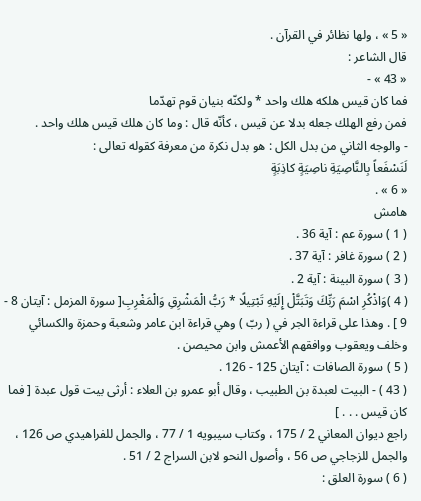« 5 » ، ولها نظائر في القرآن .
قال الشاعر :
« 43 » -
فما كان قيس هلكه هلك واحد * ولكنّه بنيان قوم تهدّما
فمن رفع الهلك جعله بدلا عن قيس ، كأنّه قال : وما كان هلك قيس هلك واحد .
- والوجه الثاني من بدل الكل : هو بدل نكرة من معرفة كقوله تعالى :
لَنَسْفَعاً بِالنَّاصِيَةِ ناصِيَةٍ كاذِبَةٍ
« 6 » .
هامش
( 1 ) سورة عم : آية 36 .
( 2 ) سورة غافر : آية 37 .
( 3 ) سورة البينة : آية 2 .
( 4 )وَاذْكُرِ اسْمَ رَبِّكَ وَتَبَتَّلْ إِلَيْهِ تَبْتِيلًا * رَبُّ الْمَشْرِقِ وَالْمَغْرِبِ[ سورة المزمل : آيتان 8 - 9 ] . وهذا على قراءة الجر في ( ربّ ) وهي قراءة ابن عامر وشعبة وحمزة والكسائي وخلف ويعقوب ووافقهم الأعمش وابن محيصن .
( 5 ) سورة الصافات : آيتان 125 - 126 .
( 43 ) - البيت لعبدة بن الطبيب ، وقال أبو عمرو بن العلاء : أرثى بيت قول عبدة [ فما كان قيس . . . ]
راجع ديوان المعاني 2 / 175 ، وكتاب سيبويه 1 / 77 ، والجمل للفراهيدي ص 126 ، والجمل للزجاجي ص 56 ، وأصول النحو لابن السراج 2 / 51 .
( 6 ) سورة العلق :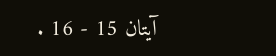آيتان 15 - 16 .